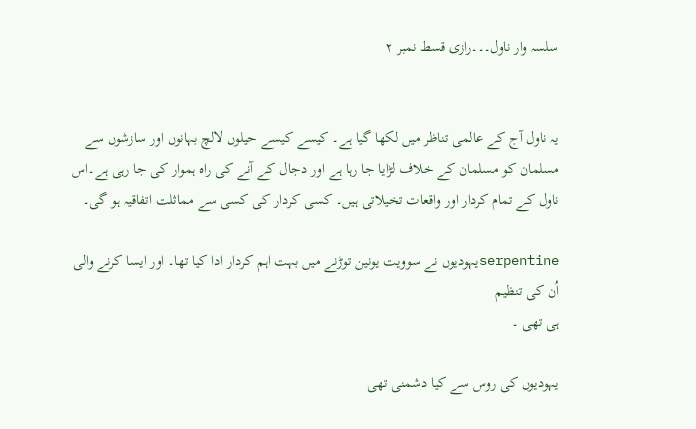سلسہ وار ناول۔۔۔رازی قسط نمبر ٢


یہ ناول آج کے عالمی تناظر میں لکھا گیا ہے۔ کیسے کیسے حیلوں لالچ بہانوں اور سازشوں سے مسلمان کو مسلمان کے خلاف لڑایا جا رہا ہے اور دجال کے آنے کی راہ ہموار کی جا رہی ہے۔اس ناول کے تمام کردار اور واقعات تخیلاتی ہیں۔ کسی کردار کی کسی سے مماثلت اتفاقیہ ہو گی۔

serpentineیہودیوں نے سوویت یونین توڑنے میں بہت اہم کردار ادا کیا تھا۔ اور ایسا کرنے والی اُن کی تنظیم
ہی تھی ۔

یہودیوں کی روس سے کیا دشمنی تھی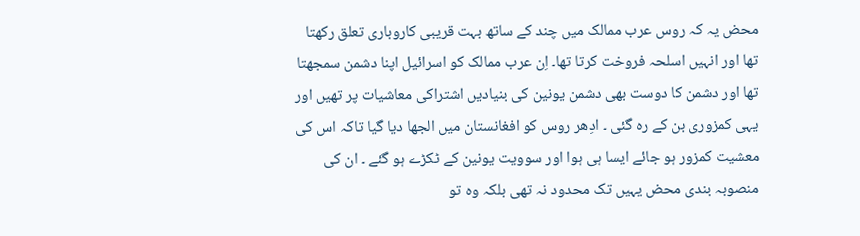محض یہ کہ روس عرب ممالک میں چند کے ساتھ بہت قریبی کاروباری تعلق رکھتا تھا اور انہیں اسلحہ فروخت کرتا تھا۔ اِن عرب ممالک کو اسرائیل اپنا دشمن سمجھتا تھا اور دشمن کا دوست بھی دشمن یونین کی بنیادیں اشتراکی معاشیات پر تھیں اور یہی کمزوری بن کے رہ گئی ۔ ادِھر روس کو افغانستان میں الجھا دیا گیا تاکہ اس کی معشیت کمزور ہو جائے ایسا ہی ہوا اور سوویت یونین کے ٹکڑے ہو گئے ۔ ان کی منصوبہ بندی محض یہیں تک محدود نہ تھی بلکہ وہ تو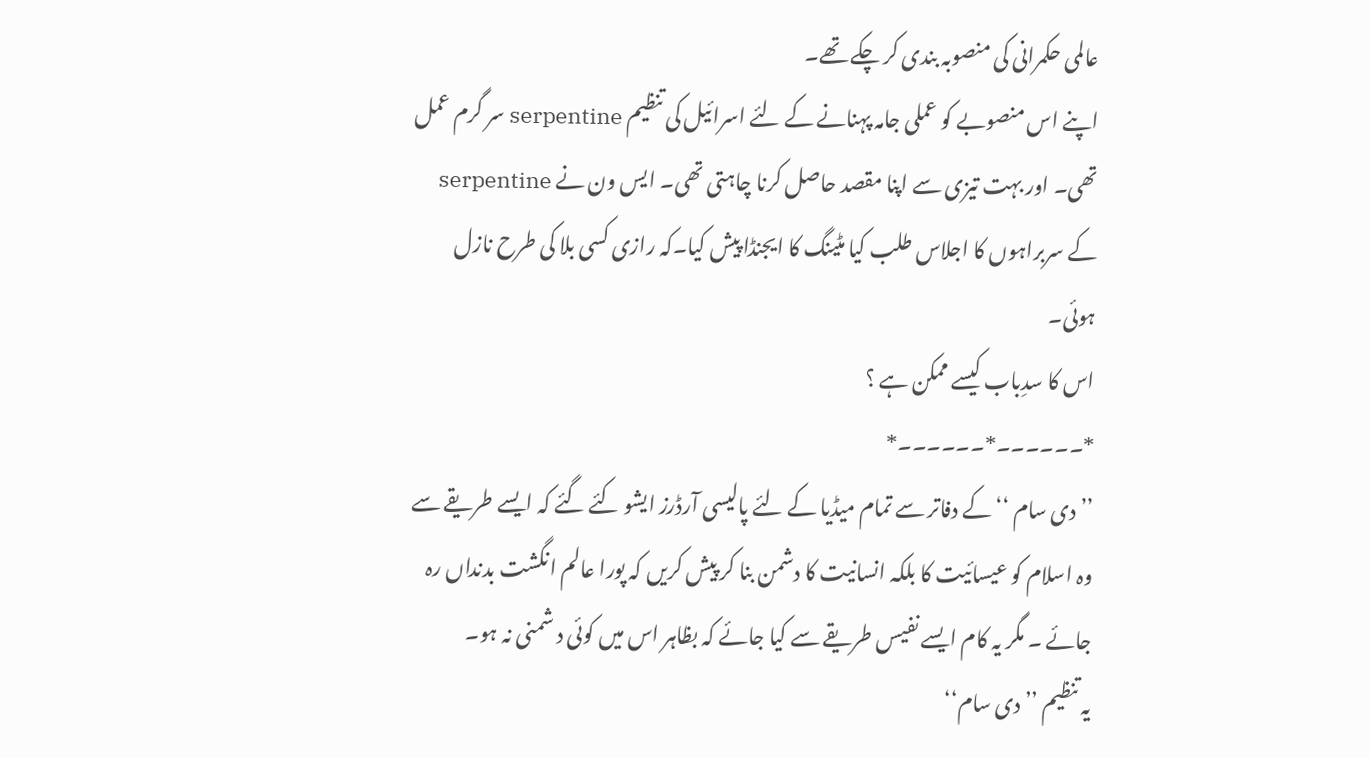عالمی حکمرانی کی منصوبہ بندی کر چکے تھے۔
اپنے اس منصوبے کو عملی جامہ پہنانے کے لئے اسرائیل کی تنظیم serpentine سر گرم عمل تھی۔ اور بہت تیزی سے اپنا مقصد حاصل کرنا چاہتی تھی۔ ایس ون نے serpentine کے سربراہوں کا اجلاس طلب کیا مٹینگ کا ایجنڈا پیش کیا۔کہ رازی کسی بلا کی طرح نازل ہوئی۔
اس کا سدِباب کیسے ممکن ہے ؟
*۔۔۔۔۔۔*۔۔۔۔۔۔*
’’دی سام ‘‘ کے دفاتر سے تمام میڈیا کے لئے پالیسی آرڈرز ایشو کئے گئے کہ ایسے طریقے سے وہ اسلام کو عیسائیت کا بلکہ انسانیت کا دشمن بنا کر پیش کریں کہ پورا عالم انگشت بدنداں رہ جائے ۔ مگر یہ کام ایسے نفیس طریقے سے کیا جائے کہ بظاہر اس میں کوئی د شمنی نہ ہو۔
یہ تنظیم ’’دی سام‘‘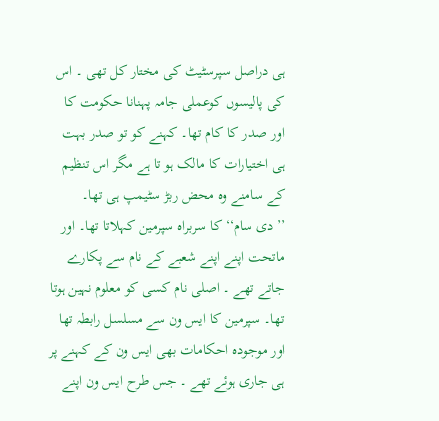ہی دراصل سپرسٹیٹ کی مختار کل تھی ۔ اس کی پالیسوں کوعملی جامہ پہنانا حکومت کا اور صدر کا کام تھا۔ کہنے کو تو صدر بہت ہی اختیارات کا مالک ہو تا ہے مگر اس تنظیم کے سامنے وہ محض ربڑ سٹیمپ ہی تھا۔
’’دی سام‘‘ کا سربراہ سپرمین کہلاتا تھا۔ اور ماتحت اپنے اپنے شعبے کے نام سے پکارے جاتے تھے ۔ اصلی نام کسی کو معلوم نہین ہوتا تھا۔ سپرمین کا ایس ون سے مسلسل رابطہ تھا اور موجودہ احکامات بھی ایس ون کے کہنے پر ہی جاری ہوئے تھے ۔ جس طرح ایس ون اپنے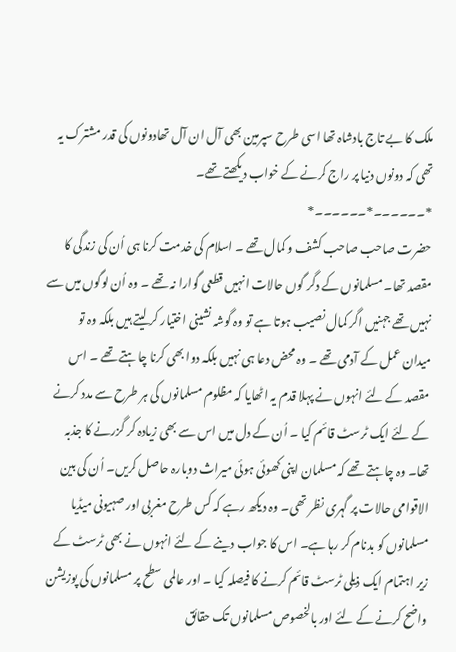ملک کا بے تاج بادشاہ تھا اسی طرح سپرمین بھی آل ان آل تھادونوں کی قدر مشترک یہ تھی کہ دونوں دنیا پر راج کرنے کے خواب دیکھتے تھے۔
*۔۔۔۔۔۔*۔۔۔۔۔۔*
حضرت صاحب صاحب کشف و کمال تھے ۔ اسلام کی خدمت کرنا ہی اُن کی زندگی کا مقصد تھا۔ مسلمانوں کے دگر گوں حالات انہیں قطعی گوارا نہ تھے ۔ وہ اُن لوگوں میں سے نہیں تھے جہنیں اگر کمال نصیب ہوتا ہے تو وہ گوشہ نشینی اختیار کر لیتے ہیں بلکہ وہ تو میدان عمل کے آدمی تھے ۔ وہ محض دعا ہی نہیں بلکہ دوا بھی کرنا چاہتے تھے ۔ اس مقصد کے لئے انہوں نے پہلا قدم یہ اٹھایا کہ مظلوم مسلمانوں کی ہر طرح سے مدد کرنے کے لئے ایک ٹرسٹ قائم کیا ۔ اُن کے دل میں اس سے بھی زیادہ کر گزرنے کا جذبہ تھا۔ وہ چاہتے تھے کہ مسلمان اپنی کھوئی ہوئی میراث دوبارہ حاصل کریں۔ اُن کی بین الاقوامی حالات پر گہری نظر تھی۔ وہ دیکھ رہے کہ کس طرح مغربی اور صہیونی میڈیا مسلمانوں کو بدنام کر رہا ہے۔ اس کا جواب دینے کے لئے انہوں نے بھی ٹرسٹ کے زیر اہتمام ایک ذیلی ٹرسٹ قائم کرنے کا فیصلہ کیا ۔ اور عالمی سطح پر مسلمانوں کی پوزیشن واضح کرنے کے لئے اور بالخصوص مسلمانوں تک حقائق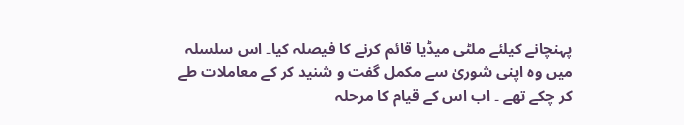پہنچانے کیلئے ملٹی میڈیا قائم کرنے کا فیصلہ کیا۔ اس سلسلہ میں وہ اپنی شوریٰ سے مکمل گفت و شنید کر کے معاملات طے کر چکے تھے ۔ اب اس کے قیام کا مرحلہ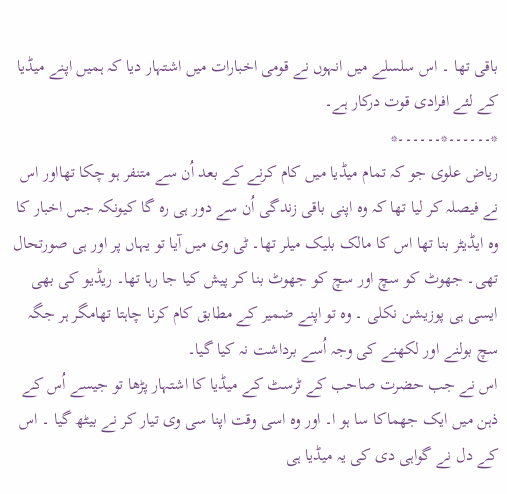باقی تھا ۔ اس سلسلے میں انہوں نے قومی اخبارات میں اشتہار دیا کہ ہمیں اپنے میڈیا کے لئے افرادی قوت درکار ہے۔
*۔۔۔۔۔۔*۔۔۔۔۔۔*
ریاض علوی جو کہ تمام میڈیا میں کام کرنے کے بعد اُن سے متنفر ہو چکا تھااور اس نے فیصلہ کر لیا تھا کہ وہ اپنی باقی زندگی اُن سے دور ہی رہ گا کیونکہ جس اخبار کا وہ ایڈیٹر بنا تھا اس کا مالک بلیک میلر تھا۔ ٹی وی میں آیا تو یہاں پر اور ہی صورتحال تھی۔ جھوٹ کو سچ اور سچ کو جھوٹ بنا کر پیش کیا جا رہا تھا۔ ریڈیو کی بھی ایسی ہی پوزیشن نکلی ۔ وہ تو اپنے ضمیر کے مطابق کام کرنا چاہتا تھامگر ہر جگہ سچ بولنے اور لکھنے کی وجہ اُسے برداشت نہ کیا گیا۔
اس نے جب حضرت صاحب کے ٹرسٹ کے میڈیا کا اشتہار پڑھا تو جیسے اُس کے ذہن میں ایک جھماکا سا ہو ا۔ اور وہ اسی وقت اپنا سی وی تیار کر نے بیٹھ گیا ۔ اس کے دل نے گواہی دی کی یہ میڈیا ہی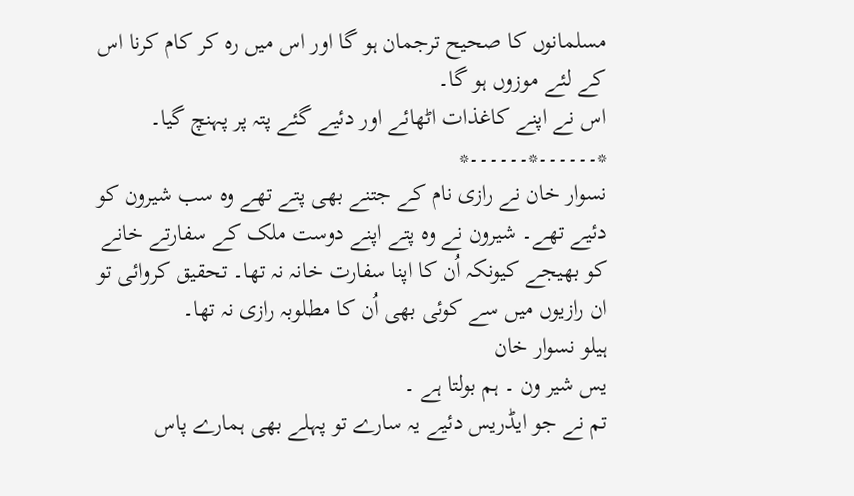مسلمانوں کا صحیح ترجمان ہو گا اور اس میں رہ کر کام کرنا اس کے لئے موزوں ہو گا۔
اس نے اپنے کاغذات اٹھائے اور دئیے گئے پتہ پر پہنچ گیا۔
*۔۔۔۔۔۔*۔۔۔۔۔۔*
نسوار خان نے رازی نام کے جتنے بھی پتے تھے وہ سب شیرون کو
دئیے تھے۔ شیرون نے وہ پتے اپنے دوست ملک کے سفارتے خانے کو بھیجے کیونکہ اُن کا اپنا سفارت خانہ نہ تھا۔ تحقیق کروائی تو ان رازیوں میں سے کوئی بھی اُن کا مطلوبہ رازی نہ تھا۔
ہیلو نسوار خان
یس شیر ون ۔ ہم بولتا ہے ۔
تم نے جو ایڈریس دئیے یہ سارے تو پہلے بھی ہمارے پاس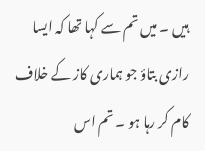ہیں ۔ میں تم سے کہا تھا کہ ایسا رازی بتاؤ جو ہماری کاز کے خلاف کام کر رہا ہو ۔ تم اس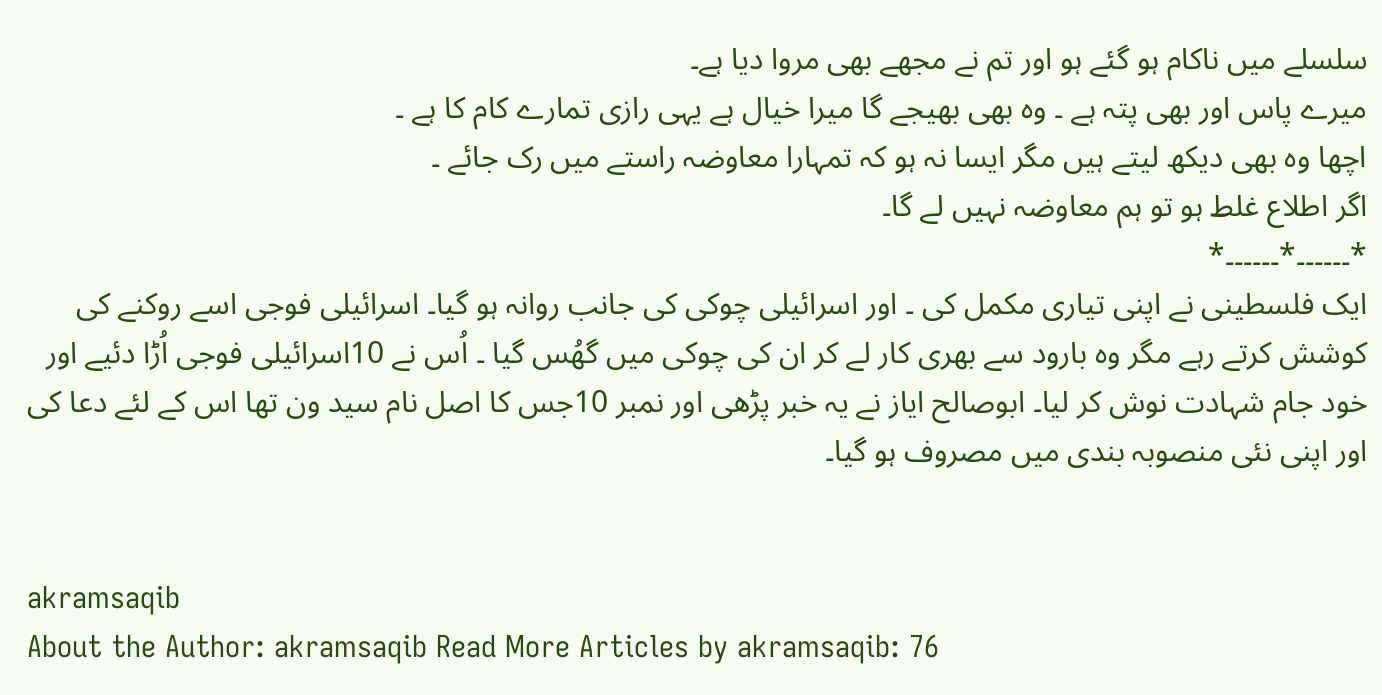سلسلے میں ناکام ہو گئے ہو اور تم نے مجھے بھی مروا دیا ہے۔
میرے پاس اور بھی پتہ ہے ۔ وہ بھی بھیجے گا میرا خیال ہے یہی رازی تمارے کام کا ہے ۔
اچھا وہ بھی دیکھ لیتے ہیں مگر ایسا نہ ہو کہ تمہارا معاوضہ راستے میں رک جائے ۔
اگر اطلاع غلط ہو تو ہم معاوضہ نہیں لے گا۔
*۔۔۔۔۔۔*۔۔۔۔۔۔*
ایک فلسطینی نے اپنی تیاری مکمل کی ۔ اور اسرائیلی چوکی کی جانب روانہ ہو گیا۔ اسرائیلی فوجی اسے روکنے کی کوشش کرتے رہے مگر وہ بارود سے بھری کار لے کر ان کی چوکی میں گھُس گیا ۔ اُس نے 10اسرائیلی فوجی اُڑا دئیے اور خود جام شہادت نوش کر لیا۔ ابوصالح ایاز نے یہ خبر پڑھی اور نمبر 10جس کا اصل نام سید ون تھا اس کے لئے دعا کی اور اپنی نئی منصوبہ بندی میں مصروف ہو گیا۔


akramsaqib
About the Author: akramsaqib Read More Articles by akramsaqib: 76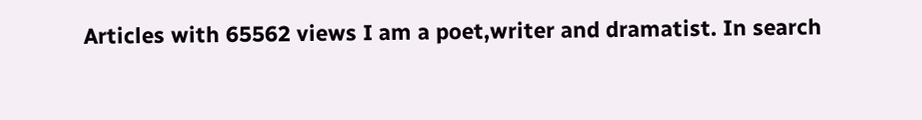Articles with 65562 views I am a poet,writer and dramatist. In search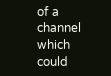of a channel which could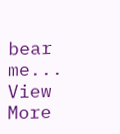bear me... View More